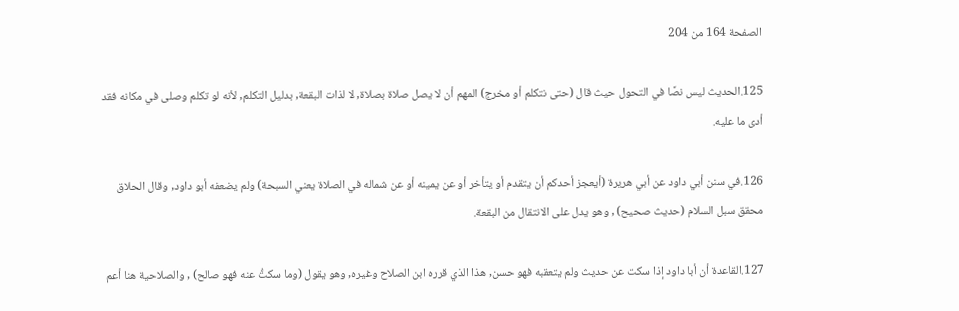الصفحة 164 من 204

125.الحديث ليس نصًا في التحول حيث قال (حتى نتكلم أو مخرج) المهم أن لا يصل صلاة بصلاة, لا لذات البقعة, بدليل التكلم, لأنه لو تكلم وصلى في مكانه فقد أدى ما عليه.

126.في سنن أبي داود عن أبي هريرة (أيعجز أحدكم أن يتقدم أو يتأخر أو عن يمينه أو عن شماله في الصلاة يعني السبحة) ولم يضعفه أبو داود, وقال الحلاق محقق سبل السلام (حديث صحيح) , وهو يدل على الانتقال من البقعة.

127.القاعدة أن أبا داود إذا سكت عن حديث ولم يتعقبه فهو حسن, هذا الذي قرره ابن الصلاح وغيره, وهو يقول (وما سكتُّ عنه فهو صالح) , والصلاحية هنا أعم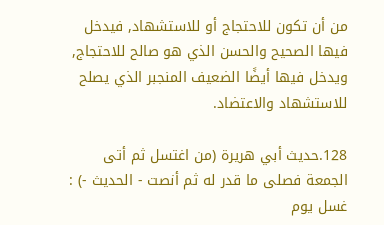من أن تكون للاحتجاج أو للاستشهاد, فيدخل فيها الصحيح والحسن الذي هو صالح للاحتجاج, ويدخل فيها أيضًا الضعيف المنجبر الذي يصلح للاستشهاد والاعتضاد.

128.حديث أبي هريرة (من اغتسل ثم أتى الجمعة فصلى ما قدر له ثم أنصت - الحديث -) : غسل يوم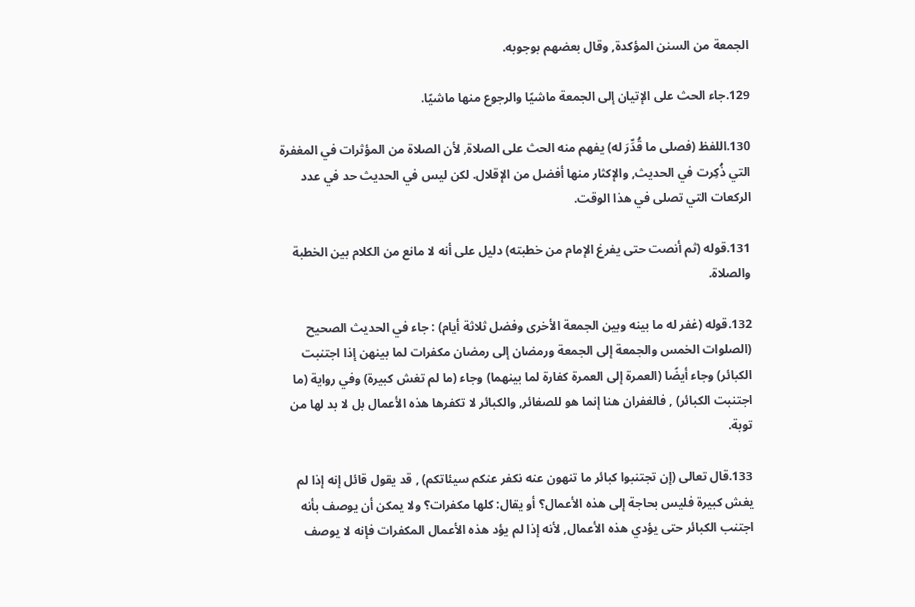الجمعة من السنن المؤكدة, وقال بعضهم بوجوبه.

129.جاء الحث على الإتيان إلى الجمعة ماشيًا والرجوع منها ماشيًا.

130.اللفظ (فصلى ما قُدِّرَ له) يفهم منه الحث على الصلاة, لأن الصلاة من المؤثرات في المغفرة التي ذُكِرت في الحديث, والإكثار منها أفضل من الإقلال. لكن ليس في الحديث حد في عدد الركعات التي تصلى في هذا الوقت.

131.قوله (ثم أنصت حتى يفرغ الإمام من خطبته) دليل على أنه لا مانع من الكلام بين الخطبة والصلاة.

132.قوله (غفر له ما بينه وبين الجمعة الأخرى وفضل ثلاثة أيام) : جاء في الحديث الصحيح (الصلوات الخمس والجمعة إلى الجمعة ورمضان إلى رمضان مكفرات لما بينهن إذا اجتنبت الكبائر) وجاء أيضًا (العمرة إلى العمرة كفارة لما بينهما) وجاء (ما لم تغش كبيرة) وفي رواية (ما اجتنبت الكبائر) , فالغفران هنا إنما هو للصغائر, والكبائر لا تكفرها هذه الأعمال بل لا بد لها من توبة.

133.قال تعالى (إن تجتنبوا كبائر ما تنهون عنه نكفر عنكم سيئاتكم) , قد يقول قائل إنه إذا لم يغش كبيرة فليس بحاجة إلى هذه الأعمال؟ أو يقال: كلها مكفرات؟ ولا يمكن أن يوصف بأنه اجتنب الكبائر حتى يؤدي هذه الأعمال, لأنه إذا لم يؤد هذه الأعمال المكفرات فإنه لا يوصف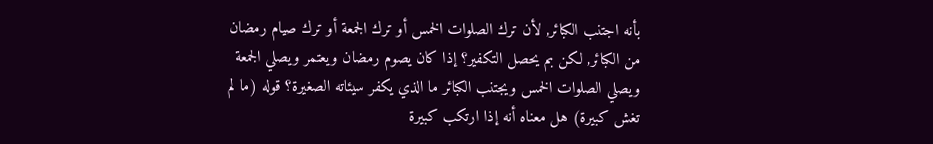بأنه اجتنب الكبائر, لأن ترك الصلوات الخمس أو ترك الجمعة أو ترك صيام رمضان من الكبائر, لكن بم يحصل التكفير؟ إذا كان يصوم رمضان ويعتمر ويصلي الجمعة ويصلي الصلوات الخمس ويجتنب الكبائر ما الذي يكفر سيئاته الصغيرة؟ قوله (ما لم تغش كبيرة) هل معناه أنه إذا ارتكب كبيرة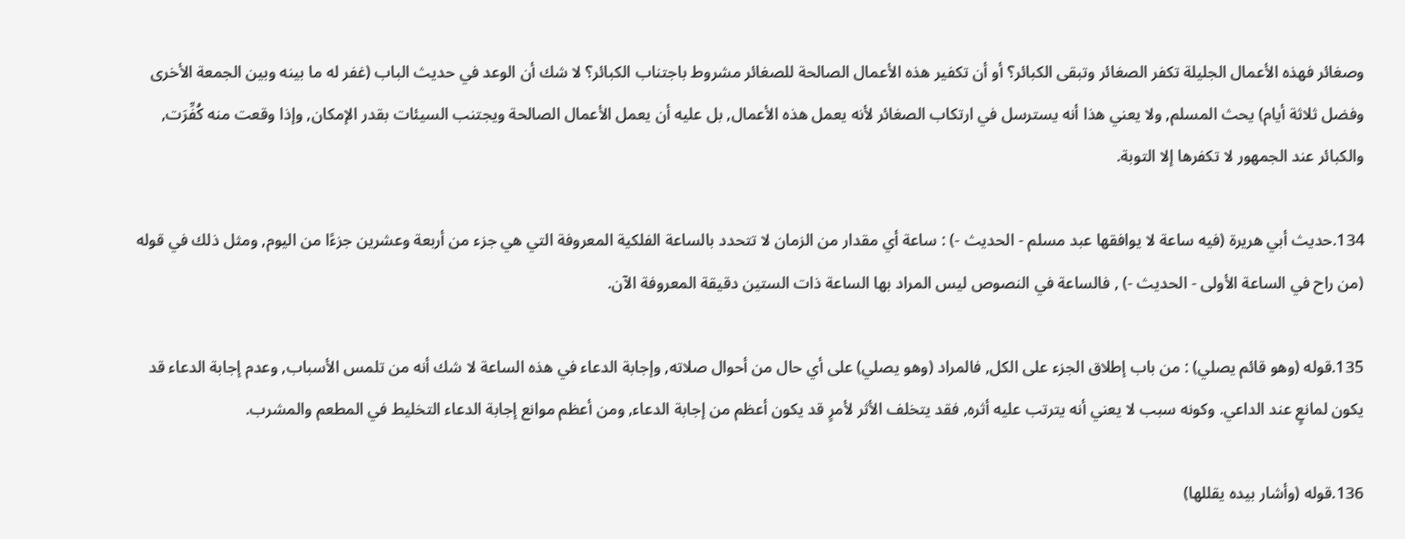وصغائر فهذه الأعمال الجليلة تكفر الصغائر وتبقى الكبائر؟ أو أن تكفير هذه الأعمال الصالحة للصغائر مشروط باجتناب الكبائر؟ لا شك أن الوعد في حديث الباب (غفر له ما بينه وبين الجمعة الأخرى وفضل ثلاثة أيام) يحث المسلم, ولا يعني هذا أنه يسترسل في ارتكاب الصغائر لأنه يعمل هذه الأعمال, بل عليه أن يعمل الأعمال الصالحة ويجتنب السيئات بقدر الإمكان, وإذا وقعت منه كُفِّرَت, والكبائر عند الجمهور لا تكفرها إلا التوبة.

134.حديث أبي هريرة (فيه ساعة لا يوافقها عبد مسلم - الحديث -) : ساعة أي مقدار من الزمان لا تتحدد بالساعة الفلكية المعروفة التي هي جزء من أربعة وعشرين جزءًا من اليوم, ومثل ذلك في قوله (من راح في الساعة الأولى - الحديث -) , فالساعة في النصوص ليس المراد بها الساعة ذات الستين دقيقة المعروفة الآن.

135.قوله (وهو قائم يصلي) : من باب إطلاق الجزء على الكل, فالمراد (وهو يصلي) على أي حال من أحوال صلاته, وإجابة الدعاء في هذه الساعة لا شك أنه من تلمس الأسباب, وعدم إجابة الدعاء قد يكون لمانعٍ عند الداعي. وكونه سبب لا يعني أنه يترتب عليه أثره, فقد يتخلف الأثر لأمرٍ قد يكون أعظم من إجابة الدعاء, ومن أعظم موانع إجابة الدعاء التخليط في المطعم والمشرب.

136.قوله (وأشار بيده يقللها)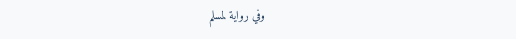وفي رواية لمسلم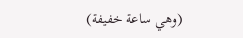(وهي ساعة خفيفة)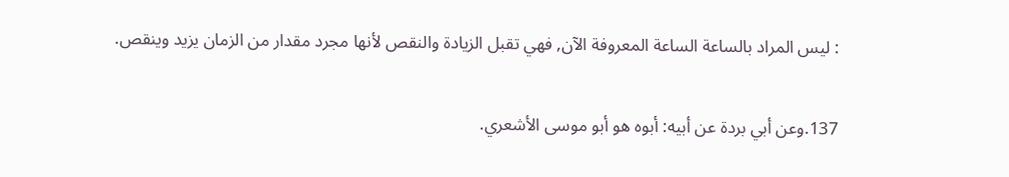: ليس المراد بالساعة الساعة المعروفة الآن, فهي تقبل الزيادة والنقص لأنها مجرد مقدار من الزمان يزيد وينقص.

137.وعن أبي بردة عن أبيه: أبوه هو أبو موسى الأشعري.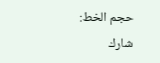حجم الخط:
شارك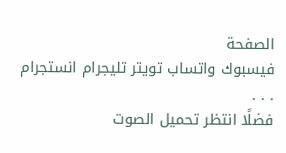الصفحة
فيسبوك واتساب تويتر تليجرام انستجرام
. . .
فضلًا انتظر تحميل الصوت